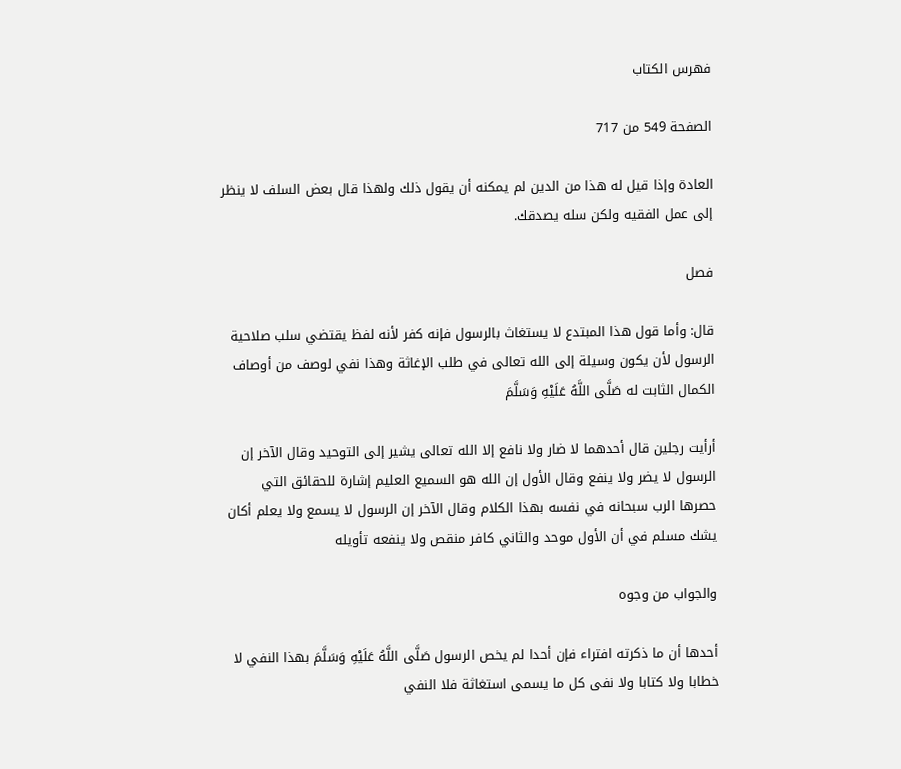فهرس الكتاب

الصفحة 549 من 717

العادة وإذا قيل له هذا من الدين لم يمكنه أن يقول ذلك ولهذا قال بعض السلف لا ينظر إلى عمل الفقيه ولكن سله يصدقك.

فصل

قال: وأما قول هذا المبتدع لا يستغاث بالرسول فإنه كفر لأنه لفظ يقتضي سلب صلاحية الرسول لأن يكون وسيلة إلى الله تعالى في طلب الإغاثة وهذا نفي لوصف من أوصاف الكمال الثابت له صَلَّى اللَّهُ عَلَيْهِ وَسَلَّمَ

أرأيت رجلين قال أحدهما لا ضار ولا نافع إلا الله تعالى يشير إلى التوحيد وقال الآخر إن الرسول لا يضر ولا ينفع وقال الأول إن الله هو السميع العليم إشارة للحقائق التي حصرها الرب سبحانه في نفسه بهذا الكلام وقال الآخر إن الرسول لا يسمع ولا يعلم أكان يشك مسلم في أن الأول موحد والثاني كافر منقص ولا ينفعه تأويله

والجواب من وجوه

أحدها أن ما ذكرته افتراء فإن أحدا لم يخص الرسول صَلَّى اللَّهُ عَلَيْهِ وَسَلَّمَ بهذا النفي لا خطابا ولا كتابا ولا نفى كل ما يسمى استغاثة فلا النفي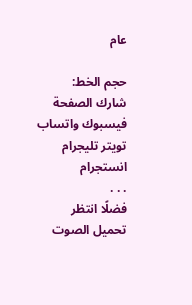عام

حجم الخط:
شارك الصفحة
فيسبوك واتساب تويتر تليجرام انستجرام
. . .
فضلًا انتظر تحميل الصوت